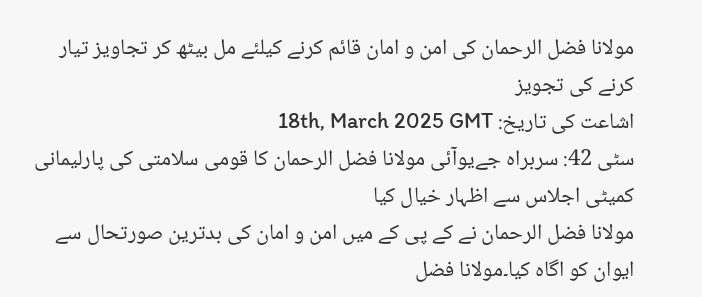مولانا فضل الرحمان کی امن و امان قائم کرنے کیلئے مل بیٹھ کر تجاویز تیار کرنے کی تجویز
اشاعت کی تاریخ: 18th, March 2025 GMT
سٹی 42: سربراہ جےیوآئی مولانا فضل الرحمان کا قومی سلامتی کی پارلیمانی کمیٹی اجلاس سے اظہار خیال کیا
مولانا فضل الرحمان نے کے پی کے میں امن و امان کی بدترین صورتحال سے ایوان کو اگاہ کیا۔مولانا فضل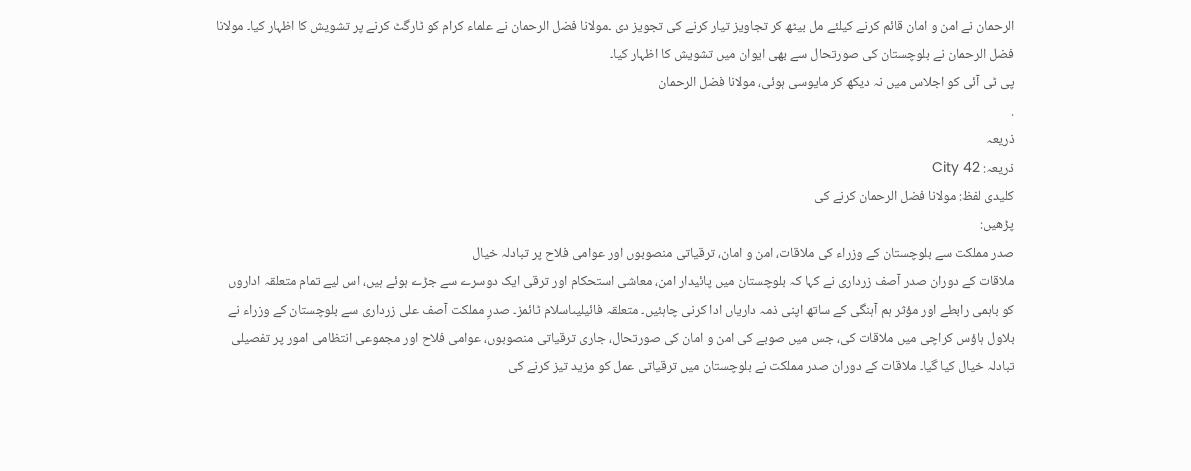الرحمان نے امن و امان قائم کرنے کیلئے مل بیٹھ کر تجاویز تیار کرنے کی تجویز دی ۔مولانا فضل الرحمان نے علماء کرام کو ٹارگٹ کرنے پر تشویش کا اظہار کیا۔ مولانا فضل الرحمان نے بلوچستان کی صورتحال سے بھی ایوان میں تشویش کا اظہار کیا۔
پی ٹی آئی کو اجلاس میں نہ دیکھ کر مایوسی ہوئی، مولانا فضل الرحمان
.
ذریعہ
ذریعہ: City 42
کلیدی لفظ: مولانا فضل الرحمان کرنے کی
پڑھیں:
صدر مملکت سے بلوچستان کے وزراء کی ملاقات، امن و امان، ترقیاتی منصوبوں اور عوامی فلاح پر تبادلہ خیال
ملاقات کے دوران صدر آصف زرداری نے کہا کہ بلوچستان میں پائیدار امن، معاشی استحکام اور ترقی ایک دوسرے سے جڑے ہوئے ہیں، اس لیے تمام متعلقہ اداروں کو باہمی رابطے اور مؤثر ہم آہنگی کے ساتھ اپنی ذمہ داریاں ادا کرنی چاہئیں۔ متعلقہ فائیلیںاسلام ٹائمز۔ صدرِ مملکت آصف علی زرداری سے بلوچستان کے وزراء نے بلاول ہاؤس کراچی میں ملاقات کی، جس میں صوبے کی امن و امان کی صورتحال، جاری ترقیاتی منصوبوں، عوامی فلاح اور مجموعی انتظامی امور پر تفصیلی تبادلہ خیال کیا گیا۔ ملاقات کے دوران صدر مملکت نے بلوچستان میں ترقیاتی عمل کو مزید تیز کرنے کی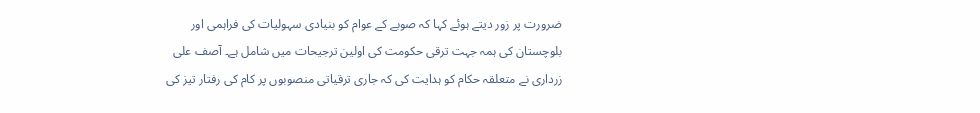ضرورت پر زور دیتے ہوئے کہا کہ صوبے کے عوام کو بنیادی سہولیات کی فراہمی اور بلوچستان کی ہمہ جہت ترقی حکومت کی اولین ترجیحات میں شامل ہے۔ آصف علی زرداری نے متعلقہ حکام کو ہدایت کی کہ جاری ترقیاتی منصوبوں پر کام کی رفتار تیز کی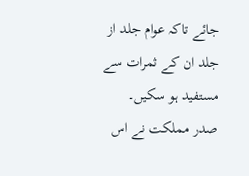جائے تاکہ عوام جلد از جلد ان کے ثمرات سے مستفید ہو سکیں۔
صدر مملکت نے اس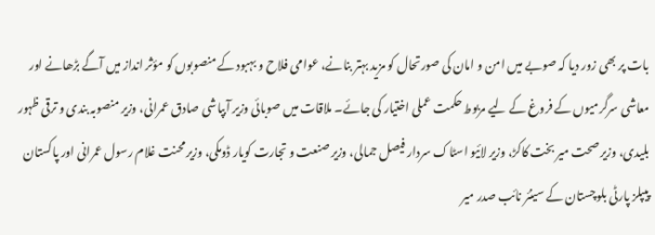بات پر بھی زور دیا کہ صوبے میں امن و امان کی صورتحال کو مزید بہتر بنانے، عوامی فلاح و بہبود کے منصوبوں کو مؤثر انداز میں آگے بڑھانے اور معاشی سرگرمیوں کے فروغ کے لیے مربوط حکمت عملی اختیار کی جائے۔ ملاقات میں صوبائی وزیر آبپاشی صادق عمرانی، وزیر منصوبہ بندی و ترقی ظہور بلیدی، وزیر صحت میر بخت کاکڑ، وزیر لائیو اسٹاک سردار فیصل جمالی، وزیر صنعت و تجارت کویار ڈومکی، وزیر محنت غلام رسول عمرانی اور پاکستان پیپلز پارٹی بلوچستان کے سینئر نائب صدر میر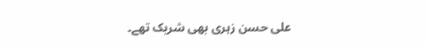علی حسن زہری بھی شریک تھے۔